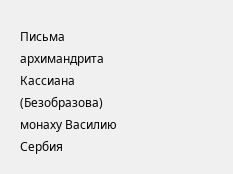Письма архимандрита Кассиана (Безобразова) монаху Василию
Сербия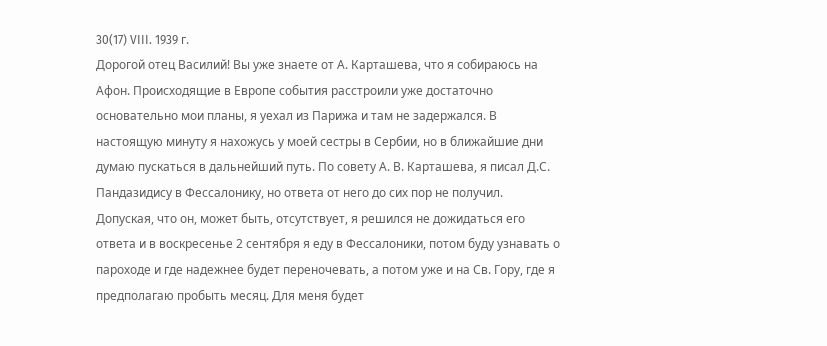30(17) VIII. 1939 г.
Дорогой отец Василий! Вы уже знаете от А. Карташева, что я собираюсь на Афон. Происходящие в Европе события расстроили уже достаточно основательно мои планы, я уехал из Парижа и там не задержался. В настоящую минуту я нахожусь у моей сестры в Сербии, но в ближайшие дни думаю пускаться в дальнейший путь. По совету А. В. Карташева, я писал Д.С. Пандазидису в Фессалонику, но ответа от него до сих пор не получил. Допуская, что он, может быть, отсутствует, я решился не дожидаться его ответа и в воскресенье 2 сентября я еду в Фессалоники, потом буду узнавать о пароходе и где надежнее будет переночевать, а потом уже и на Св. Гору, где я предполагаю пробыть месяц. Для меня будет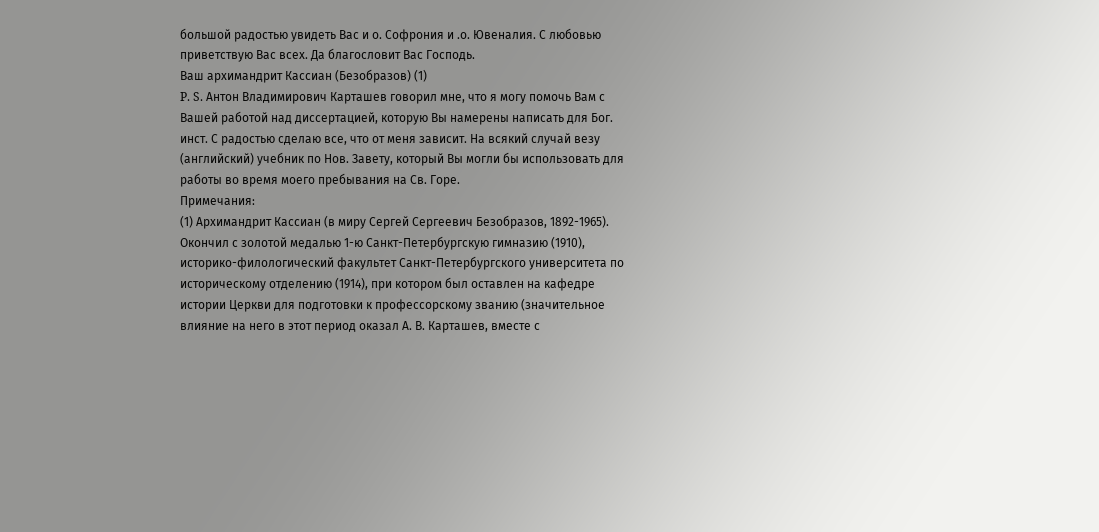большой радостью увидеть Вас и о. Софрония и .о. Ювеналия. С любовью приветствую Вас всех. Да благословит Вас Господь.
Ваш архимандрит Кассиан (Безобразов) (1)
P. S. Антон Владимирович Карташев говорил мне, что я могу помочь Вам с Вашей работой над диссертацией, которую Вы намерены написать для Бог. инст. С радостью сделаю все, что от меня зависит. На всякий случай везу (английский) учебник по Нов. Завету, который Вы могли бы использовать для работы во время моего пребывания на Св. Горе.
Примечания:
(1) Архимандрит Кассиан (в миру Сергей Сергеевич Безобразов, 1892-1965). Окончил с золотой медалью 1-ю Санкт-Петербургскую гимназию (1910), историко-филологический факультет Санкт-Петербургского университета по историческому отделению (1914), при котором был оставлен на кафедре истории Церкви для подготовки к профессорскому званию (значительное влияние на него в этот период оказал А. В. Карташев, вместе с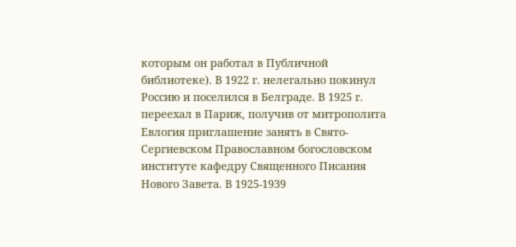которым он работал в Публичной библиотеке). В 1922 г. нелегально покинул Россию и поселился в Белграде. В 1925 г. переехал в Париж, получив от митрополита Евлогия приглашение занять в Свято-Сергиевском Православном богословском институте кафедру Священного Писания Нового Завета. В 1925-1939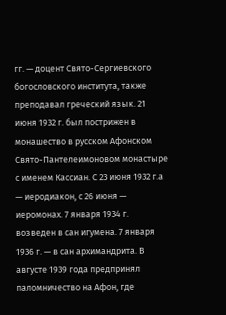гг. — доцент Свято-Сергиевского богословского института, также преподавал греческий язык. 21 июня 1932 г. был пострижен в монашество в русском Афонском Свято-Пантелеимоновом монастыре с именем Кассиан. С 23 июня 1932 г.а — иеродиакон, с 26 июня — иеромонах. 7 января 1934 г. возведен в сан игумена. 7 января 1936 г. — в сан архимандрита. В августе 1939 года предпринял паломничество на Афон, где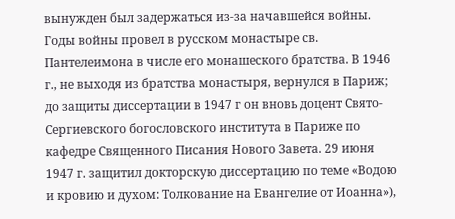вынужден был задержаться из-за начавшейся войны. Годы войны провел в русском монастыре св. Пантелеимона в числе его монашеского братства. В 1946 г., не выходя из братства монастыря, вернулся в Париж; до защиты диссертации в 1947 г он вновь доцент Свято-Сергиевского богословского института в Париже по кафедре Священного Писания Нового Завета. 29 июня 1947 г. защитил докторскую диссертацию по теме «Водою и кровию и духом: Толкование на Евангелие от Иоанна»),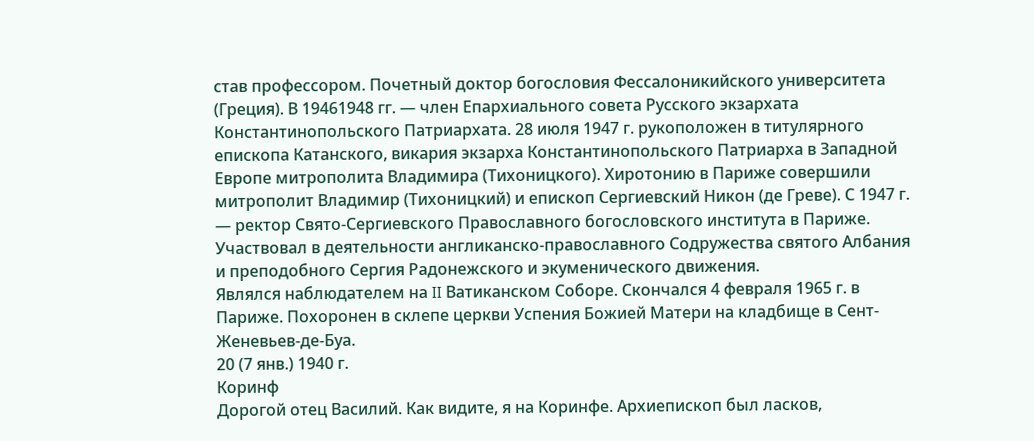став профессором. Почетный доктор богословия Фессалоникийского университета (Греция). В 19461948 гг. — член Епархиального совета Русского экзархата Константинопольского Патриархата. 28 июля 1947 г. рукоположен в титулярного епископа Катанского, викария экзарха Константинопольского Патриарха в Западной Европе митрополита Владимира (Тихоницкого). Хиротонию в Париже совершили митрополит Владимир (Тихоницкий) и епископ Сергиевский Никон (де Греве). С 1947 г. — ректор Свято-Сергиевского Православного богословского института в Париже. Участвовал в деятельности англиканско-православного Содружества святого Албания и преподобного Сергия Радонежского и экуменического движения.
Являлся наблюдателем на II Ватиканском Соборе. Скончался 4 февраля 1965 г. в Париже. Похоронен в склепе церкви Успения Божией Матери на кладбище в Сент-Женевьев-де-Буа.
20 (7 янв.) 1940 г.
Коринф
Дорогой отец Василий. Как видите, я на Коринфе. Архиепископ был ласков,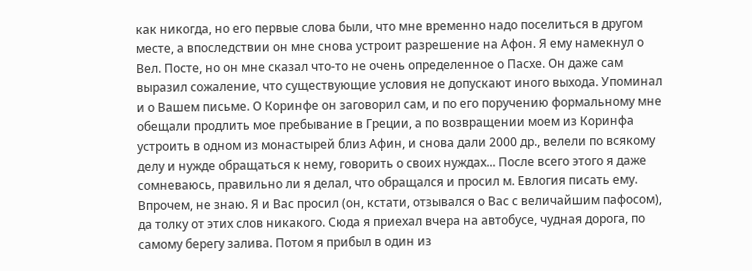как никогда, но его первые слова были, что мне временно надо поселиться в другом месте, а впоследствии он мне снова устроит разрешение на Афон. Я ему намекнул о Вел. Посте, но он мне сказал что-то не очень определенное о Пасхе. Он даже сам выразил сожаление, что существующие условия не допускают иного выхода. Упоминал и о Вашем письме. О Коринфе он заговорил сам, и по его поручению формальному мне обещали продлить мое пребывание в Греции, а по возвращении моем из Коринфа устроить в одном из монастырей близ Афин, и снова дали 2000 др., велели по всякому делу и нужде обращаться к нему, говорить о своих нуждах... После всего этого я даже сомневаюсь, правильно ли я делал, что обращался и просил м. Евлогия писать ему. Впрочем, не знаю. Я и Вас просил (он, кстати, отзывался о Вас с величайшим пафосом), да толку от этих слов никакого. Сюда я приехал вчера на автобусе, чудная дорога, по самому берегу залива. Потом я прибыл в один из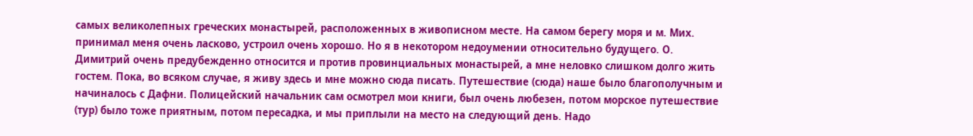самых великолепных греческих монастырей, расположенных в живописном месте. На самом берегу моря и м. Мих. принимал меня очень ласково, устроил очень хорошо. Но я в некотором недоумении относительно будущего. О. Димитрий очень предубежденно относится и против провинциальных монастырей, а мне неловко слишком долго жить гостем. Пока, во всяком случае, я живу здесь и мне можно сюда писать. Путешествие (сюда) наше было благополучным и начиналось с Дафни. Полицейский начальник сам осмотрел мои книги, был очень любезен, потом морское путешествие (тур) было тоже приятным, потом пересадка, и мы приплыли на место на следующий день. Надо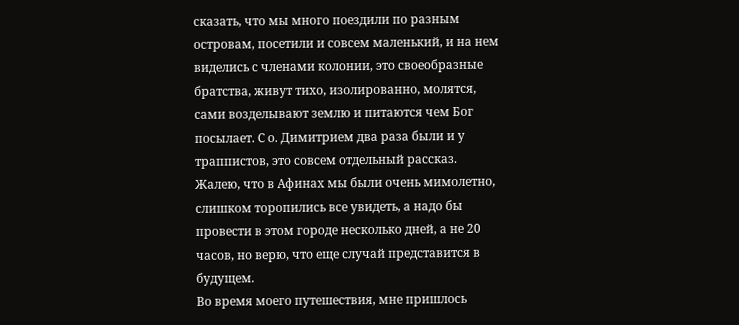сказать, что мы много поездили по разным островам, посетили и совсем маленький, и на нем виделись с членами колонии, это своеобразные братства, живут тихо, изолированно, молятся, сами возделывают землю и питаются чем Бог посылает. С о. Димитрием два раза были и у траппистов, это совсем отдельный рассказ. Жалею, что в Афинах мы были очень мимолетно, слишком торопились все увидеть, а надо бы провести в этом городе несколько дней, а не 20 часов, но верю, что еще случай представится в будущем.
Во время моего путешествия, мне пришлось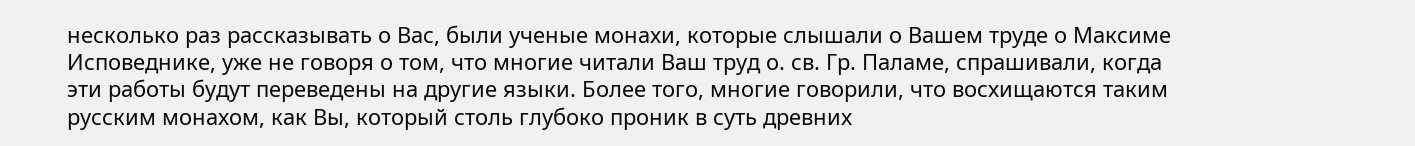несколько раз рассказывать о Вас, были ученые монахи, которые слышали о Вашем труде о Максиме Исповеднике, уже не говоря о том, что многие читали Ваш труд о. св. Гр. Паламе, спрашивали, когда эти работы будут переведены на другие языки. Более того, многие говорили, что восхищаются таким русским монахом, как Вы, который столь глубоко проник в суть древних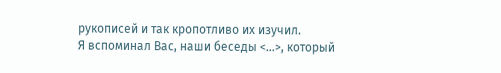рукописей и так кропотливо их изучил.
Я вспоминал Вас, наши беседы <...>, который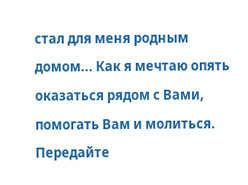стал для меня родным домом... Как я мечтаю опять оказаться рядом с Вами, помогать Вам и молиться.
Передайте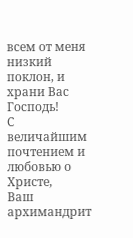всем от меня низкий поклон, и храни Вас Господь!
С величайшим почтением и любовью о Христе,
Ваш архимандрит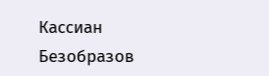Кассиан Безобразов